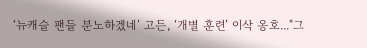‘뉴캐슬 팬들 분노하겠네’ 고든, ‘개별 훈련’ 이삭 옹호..."그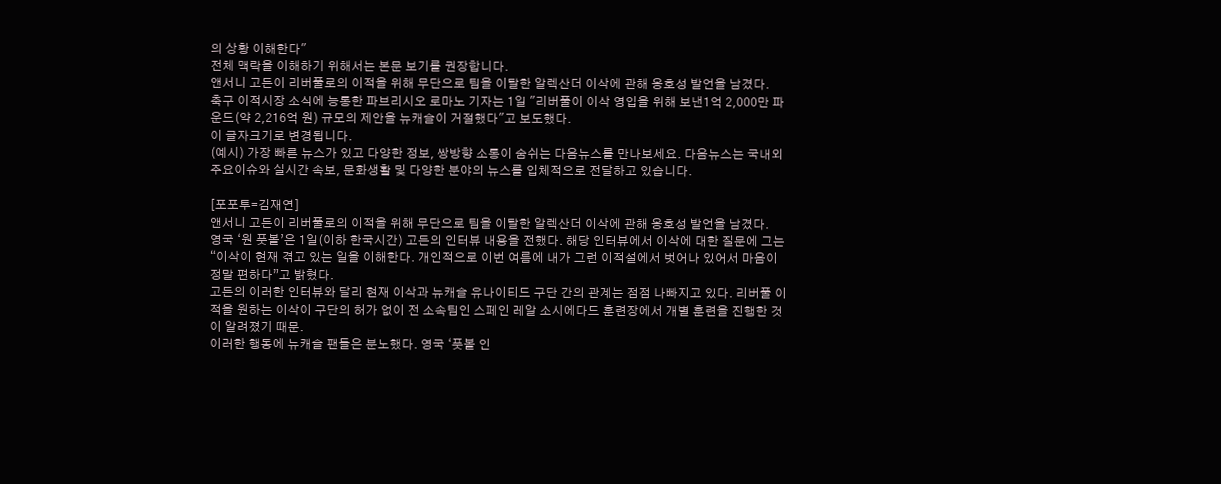의 상황 이해한다"
전체 맥락을 이해하기 위해서는 본문 보기를 권장합니다.
앤서니 고든이 리버풀로의 이적을 위해 무단으로 팀을 이탈한 알렉산더 이삭에 관해 옹호성 발언을 남겼다.
축구 이적시장 소식에 능통한 파브리시오 로마노 기자는 1일 "리버풀이 이삭 영입을 위해 보낸1억 2,000만 파운드(약 2,216억 원) 규모의 제안을 뉴캐슬이 거절했다"고 보도했다.
이 글자크기로 변경됩니다.
(예시) 가장 빠른 뉴스가 있고 다양한 정보, 쌍방향 소통이 숨쉬는 다음뉴스를 만나보세요. 다음뉴스는 국내외 주요이슈와 실시간 속보, 문화생활 및 다양한 분야의 뉴스를 입체적으로 전달하고 있습니다.

[포포투=김재연]
앤서니 고든이 리버풀로의 이적을 위해 무단으로 팀을 이탈한 알렉산더 이삭에 관해 옹호성 발언을 남겼다.
영국 ‘원 풋볼’은 1일(이하 한국시간) 고든의 인터뷰 내용을 전했다. 해당 인터뷰에서 이삭에 대한 질문에 그는 “이삭이 현재 겪고 있는 일을 이해한다. 개인적으로 이번 여름에 내가 그런 이적설에서 벗어나 있어서 마음이 정말 편하다”고 밝혔다.
고든의 이러한 인터뷰와 달리 현재 이삭과 뉴캐슬 유나이티드 구단 간의 관계는 점점 나빠지고 있다. 리버풀 이적을 원하는 이삭이 구단의 허가 없이 전 소속팀인 스페인 레알 소시에다드 훈련장에서 개별 훈련을 진행한 것이 알려졌기 때문.
이러한 행동에 뉴캐슬 팬들은 분노했다. 영국 ‘풋볼 인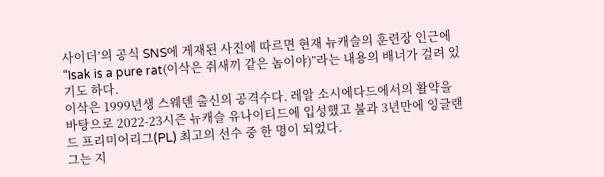사이더’의 공식 SNS에 게재된 사진에 따르면 현재 뉴캐슬의 훈련장 인근에 “Isak is a pure rat(이삭은 쥐새끼 같은 놈이야)”라는 내용의 배너가 걸려 있기도 하다.
이삭은 1999년생 스웨덴 출신의 공격수다. 레알 소시에다드에서의 활약을 바탕으로 2022-23시즌 뉴캐슬 유나이티드에 입성했고 불과 3년만에 잉글랜드 프리미어리그(PL) 최고의 선수 중 한 명이 되었다.
그는 지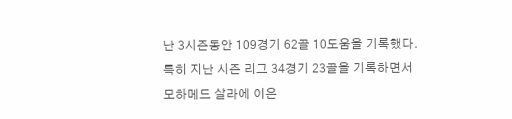난 3시즌동안 109경기 62골 10도움을 기록했다. 특히 지난 시즌 리그 34경기 23골을 기록하면서 모하메드 살라에 이은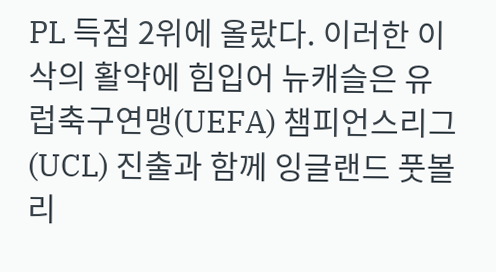PL 득점 2위에 올랐다. 이러한 이삭의 활약에 힘입어 뉴캐슬은 유럽축구연맹(UEFA) 챔피언스리그(UCL) 진출과 함께 잉글랜드 풋볼리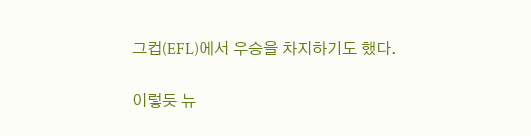그컵(EFL)에서 우승을 차지하기도 했다.

이렇듯 뉴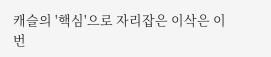캐슬의 '핵심'으로 자리잡은 이삭은 이번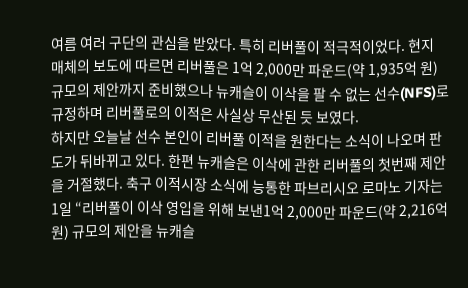여름 여러 구단의 관심을 받았다. 특히 리버풀이 적극적이었다. 현지 매체의 보도에 따르면 리버풀은 1억 2,000만 파운드(약 1,935억 원) 규모의 제안까지 준비했으나 뉴캐슬이 이삭을 팔 수 없는 선수(NFS)로 규정하며 리버풀로의 이적은 사실상 무산된 듯 보였다.
하지만 오늘날 선수 본인이 리버풀 이적을 원한다는 소식이 나오며 판도가 뒤바뀌고 있다. 한편 뉴캐슬은 이삭에 관한 리버풀의 첫번째 제안을 거절했다. 축구 이적시장 소식에 능통한 파브리시오 로마노 기자는 1일 “리버풀이 이삭 영입을 위해 보낸1억 2,000만 파운드(약 2,216억 원) 규모의 제안을 뉴캐슬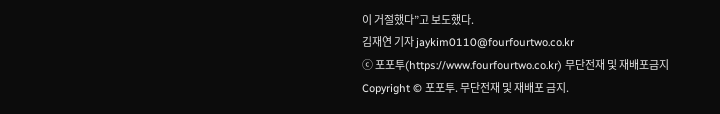이 거절했다”고 보도했다.
김재연 기자 jaykim0110@fourfourtwo.co.kr
ⓒ 포포투(https://www.fourfourtwo.co.kr) 무단전재 및 재배포금지
Copyright © 포포투. 무단전재 및 재배포 금지.